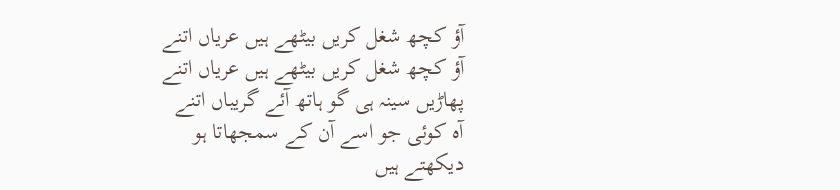آؤ کچھ شغل کریں بیٹھے ہیں عریاں اتنے
آؤ کچھ شغل کریں بیٹھے ہیں عریاں اتنے
پھاڑیں سینہ ہی گو ہاتھ آئے گریباں اتنے
آہ کوئی جو اسے آن کے سمجھاتا ہو
دیکھتے ہیں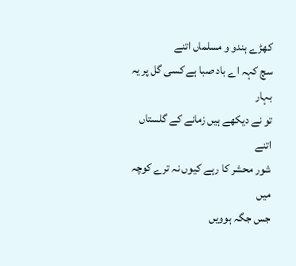کھڑے ہندو و مسلماں اتنے
سچ کہہ اے باد صبا ہے کسی گل پر یہ بہار
تو نے دیکھے ہیں زمانے کے گلستاں اتنے
شور محشر کا رہے کیوں نہ ترے کوچہ میں
جس جگہ ہوویں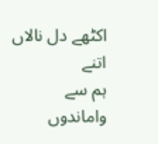اکٹھے دل نالاں اتنے
ہم سے واماندوں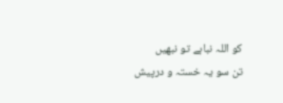کو اللہ نباہے تو نبھیں
تن سو یہ خستہ و درپیش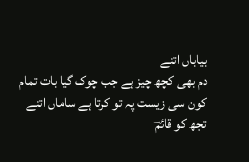بیاباں اتنے
دم بھی کچھ چیز ہے جب چوک گیا بات تمام
کون سی زیست پہ تو کرتا ہے ساماں اتنے
تجھ کو قائمؔ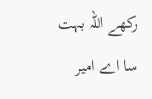رکھے اللہ بہت سا اے امیر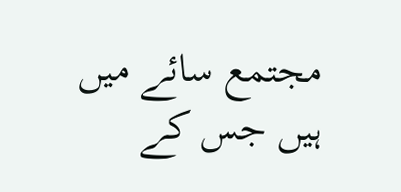مجتمع سائے میں ہیں جس کے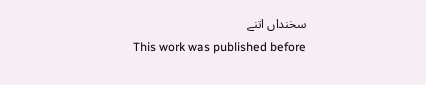سخنداں اتنے
This work was published before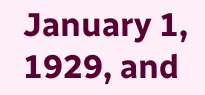January 1, 1929, and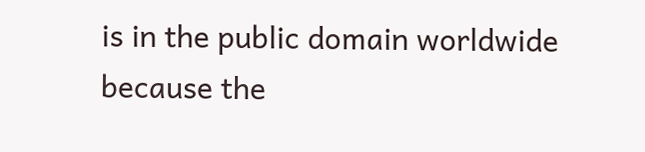is in the public domain worldwide because the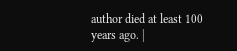author died at least 100 years ago. |